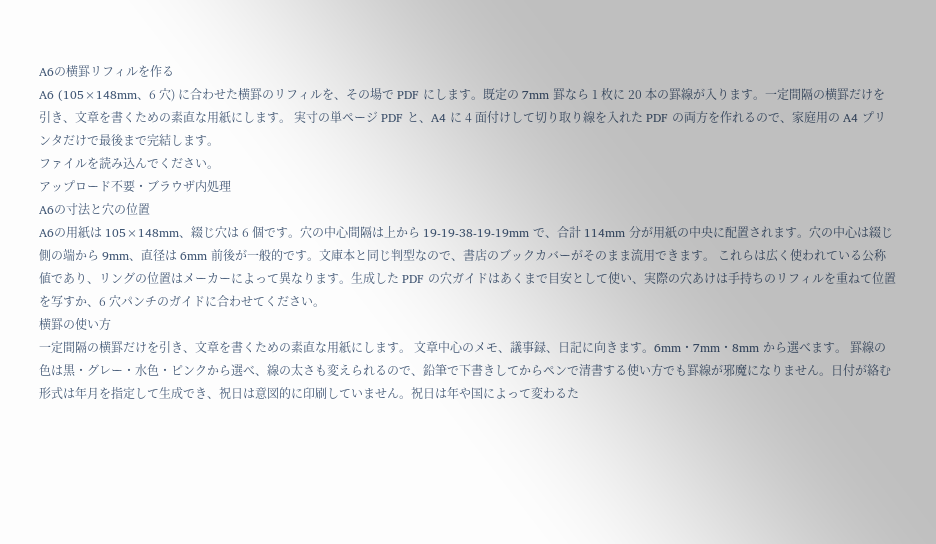A6の横罫リフィルを作る
A6 (105×148mm、6 穴) に合わせた横罫のリフィルを、その場で PDF にします。既定の 7mm 罫なら 1 枚に 20 本の罫線が入ります。一定間隔の横罫だけを引き、文章を書くための素直な用紙にします。 実寸の単ページ PDF と、A4 に 4 面付けして切り取り線を入れた PDF の両方を作れるので、家庭用の A4 プリンタだけで最後まで完結します。
ファイルを読み込んでください。
アップロード不要・ブラウザ内処理
A6の寸法と穴の位置
A6の用紙は 105×148mm、綴じ穴は 6 個です。穴の中心間隔は上から 19-19-38-19-19mm で、合計 114mm 分が用紙の中央に配置されます。穴の中心は綴じ側の端から 9mm、直径は 6mm 前後が一般的です。文庫本と同じ判型なので、書店のブックカバーがそのまま流用できます。 これらは広く使われている公称値であり、リングの位置はメーカーによって異なります。生成した PDF の穴ガイドはあくまで目安として使い、実際の穴あけは手持ちのリフィルを重ねて位置を写すか、6 穴パンチのガイドに合わせてください。
横罫の使い方
一定間隔の横罫だけを引き、文章を書くための素直な用紙にします。 文章中心のメモ、議事録、日記に向きます。6mm・7mm・8mm から選べます。 罫線の色は黒・グレー・水色・ピンクから選べ、線の太さも変えられるので、鉛筆で下書きしてからペンで清書する使い方でも罫線が邪魔になりません。日付が絡む形式は年月を指定して生成でき、祝日は意図的に印刷していません。祝日は年や国によって変わるた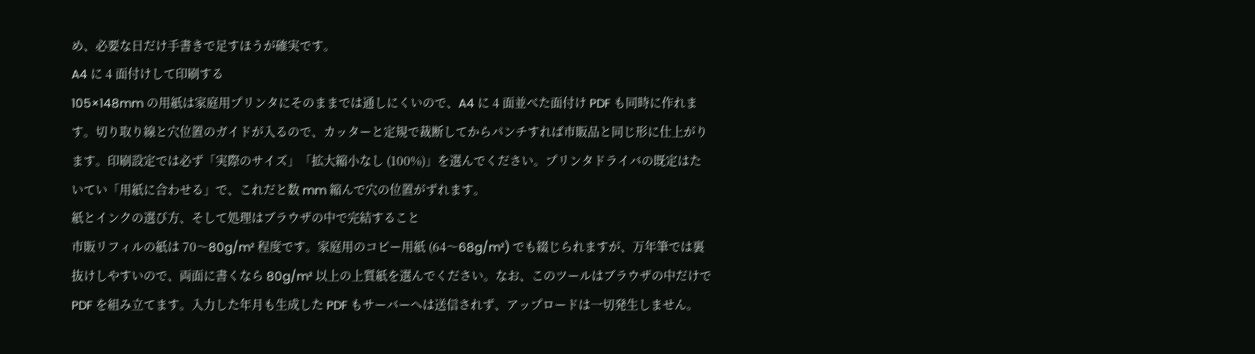め、必要な日だけ手書きで足すほうが確実です。
A4 に 4 面付けして印刷する
105×148mm の用紙は家庭用プリンタにそのままでは通しにくいので、A4 に 4 面並べた面付け PDF も同時に作れます。切り取り線と穴位置のガイドが入るので、カッターと定規で裁断してからパンチすれば市販品と同じ形に仕上がります。印刷設定では必ず「実際のサイズ」「拡大縮小なし (100%)」を選んでください。プリンタドライバの既定はたいてい「用紙に合わせる」で、これだと数 mm 縮んで穴の位置がずれます。
紙とインクの選び方、そして処理はブラウザの中で完結すること
市販リフィルの紙は 70〜80g/m² 程度です。家庭用のコピー用紙 (64〜68g/m²) でも綴じられますが、万年筆では裏抜けしやすいので、両面に書くなら 80g/m² 以上の上質紙を選んでください。なお、このツールはブラウザの中だけで PDF を組み立てます。入力した年月も生成した PDF もサーバーへは送信されず、アップロードは一切発生しません。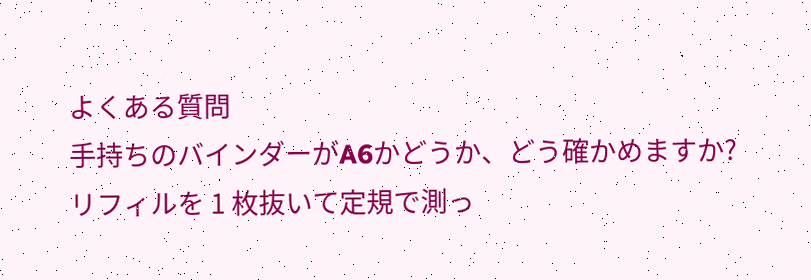よくある質問
手持ちのバインダーがA6かどうか、どう確かめますか?
リフィルを 1 枚抜いて定規で測っ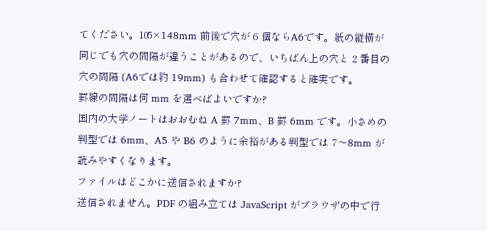てください。105×148mm 前後で穴が 6 個ならA6です。紙の縦横が同じでも穴の間隔が違うことがあるので、いちばん上の穴と 2 番目の穴の間隔 (A6では約 19mm) も合わせて確認すると確実です。
罫線の間隔は何 mm を選べばよいですか?
国内の大学ノートはおおむね A 罫 7mm、B 罫 6mm です。小さめの判型では 6mm、A5 や B6 のように余裕がある判型では 7〜8mm が読みやすくなります。
ファイルはどこかに送信されますか?
送信されません。PDF の組み立ては JavaScript がブラウザの中で行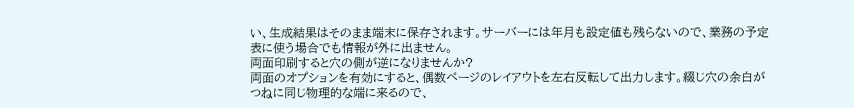い、生成結果はそのまま端末に保存されます。サーバーには年月も設定値も残らないので、業務の予定表に使う場合でも情報が外に出ません。
両面印刷すると穴の側が逆になりませんか?
両面のオプションを有効にすると、偶数ページのレイアウトを左右反転して出力します。綴じ穴の余白がつねに同じ物理的な端に来るので、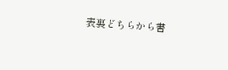表裏どちらから書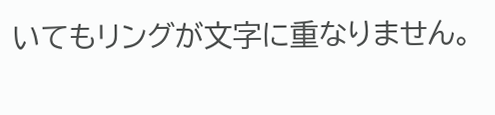いてもリングが文字に重なりません。